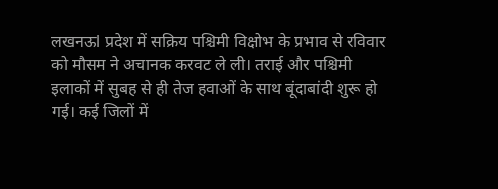लखनऊl प्रदेश में सक्रिय पश्चिमी विक्षोभ के प्रभाव से रविवार को मौसम ने अचानक करवट ले ली। तराई और पश्चिमी इलाकों में सुबह से ही तेज हवाओं के साथ बूंदाबांदी शुरू हो गई। कई जिलों में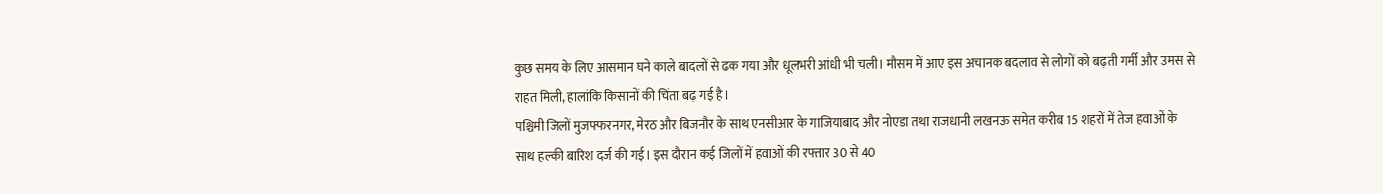कुछ समय के लिए आसमान घने काले बादलों से ढक गया और धूलभरी आंधी भी चली। मौसम में आए इस अचानक बदलाव से लोगों को बढ़ती गर्मी और उमस से राहत मिली, हालांकि किसानों की चिंता बढ़ गई है।
पश्चिमी जिलों मुजफ्फरनगर, मेरठ और बिजनौर के साथ एनसीआर के गाजियाबाद और नोएडा तथा राजधानी लखनऊ समेत करीब 15 शहरों में तेज हवाओं के साथ हल्की बारिश दर्ज की गई। इस दौरान कई जिलों में हवाओं की रफ्तार 30 से 40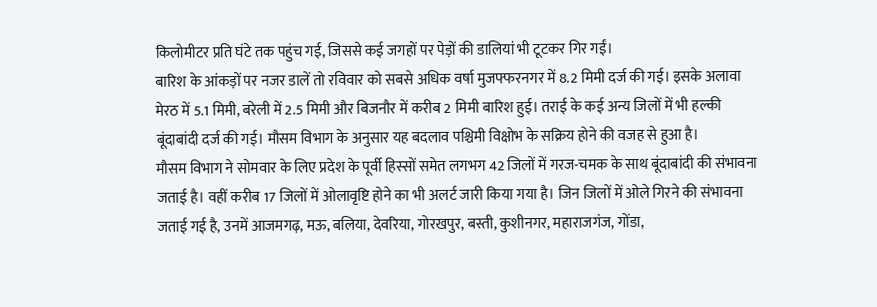किलोमीटर प्रति घंटे तक पहुंच गई, जिससे कई जगहों पर पेड़ों की डालियां भी टूटकर गिर गईं।
बारिश के आंकड़ों पर नजर डालें तो रविवार को सबसे अधिक वर्षा मुजफ्फरनगर में 8.2 मिमी दर्ज की गई। इसके अलावा मेरठ में 5.1 मिमी, बरेली में 2.5 मिमी और बिजनौर में करीब 2 मिमी बारिश हुई। तराई के कई अन्य जिलों में भी हल्की बूंदाबांदी दर्ज की गई। मौसम विभाग के अनुसार यह बदलाव पश्चिमी विक्षोभ के सक्रिय होने की वजह से हुआ है।
मौसम विभाग ने सोमवार के लिए प्रदेश के पूर्वी हिस्सों समेत लगभग 42 जिलों में गरज-चमक के साथ बूंदाबांदी की संभावना जताई है। वहीं करीब 17 जिलों में ओलावृष्टि होने का भी अलर्ट जारी किया गया है। जिन जिलों में ओले गिरने की संभावना जताई गई है, उनमें आजमगढ़, मऊ, बलिया, देवरिया, गोरखपुर, बस्ती, कुशीनगर, महाराजगंज, गोंडा,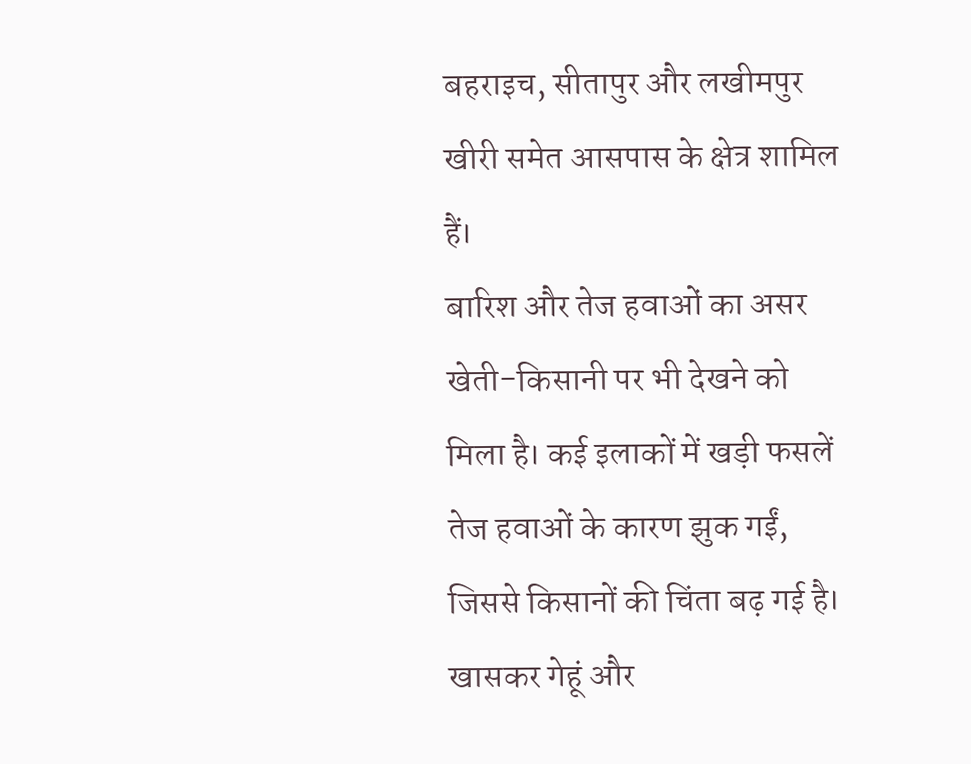बहराइच, सीतापुर और लखीमपुर खीरी समेत आसपास के क्षेत्र शामिल हैं।
बारिश और तेज हवाओं का असर खेती-किसानी पर भी देखने को मिला है। कई इलाकों में खड़ी फसलें तेज हवाओं के कारण झुक गईं, जिससे किसानों की चिंता बढ़ गई है। खासकर गेहूं और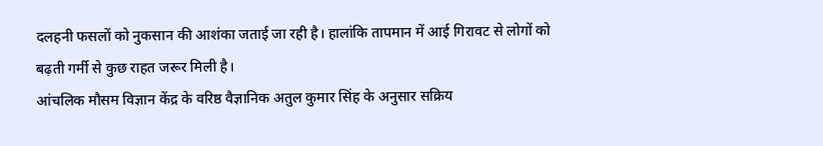दलहनी फसलों को नुकसान की आशंका जताई जा रही है। हालांकि तापमान में आई गिरावट से लोगों को बढ़ती गर्मी से कुछ राहत जरूर मिली है।
आंचलिक मौसम विज्ञान केंद्र के वरिष्ठ वैज्ञानिक अतुल कुमार सिंह के अनुसार सक्रिय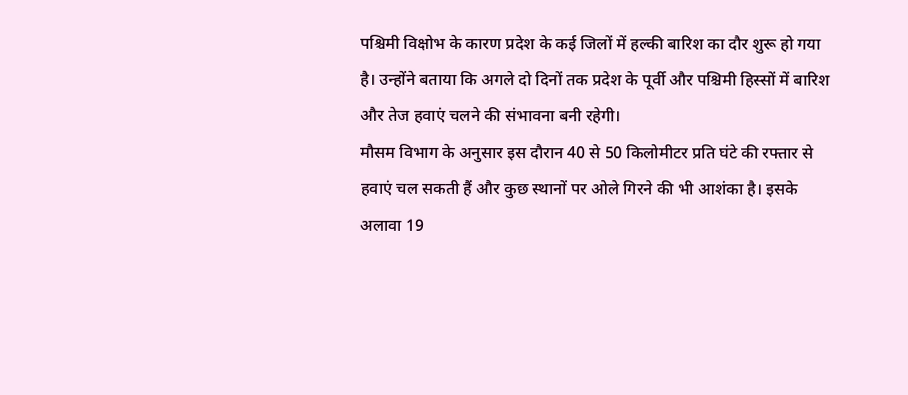पश्चिमी विक्षोभ के कारण प्रदेश के कई जिलों में हल्की बारिश का दौर शुरू हो गया है। उन्होंने बताया कि अगले दो दिनों तक प्रदेश के पूर्वी और पश्चिमी हिस्सों में बारिश और तेज हवाएं चलने की संभावना बनी रहेगी।
मौसम विभाग के अनुसार इस दौरान 40 से 50 किलोमीटर प्रति घंटे की रफ्तार से हवाएं चल सकती हैं और कुछ स्थानों पर ओले गिरने की भी आशंका है। इसके अलावा 19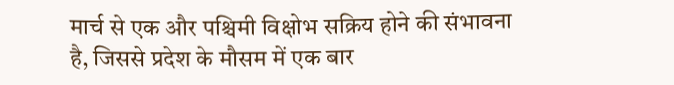मार्च से एक और पश्चिमी विक्षोभ सक्रिय होने की संभावना है, जिससे प्रदेश के मौसम में एक बार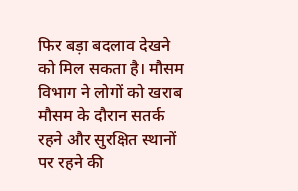फिर बड़ा बदलाव देखने को मिल सकता है। मौसम विभाग ने लोगों को खराब मौसम के दौरान सतर्क रहने और सुरक्षित स्थानों पर रहने की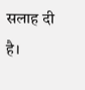सलाह दी है।